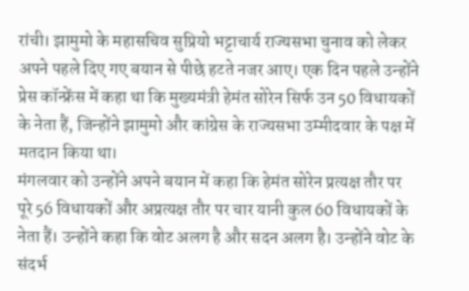रांची। झामुमो के महासचिव सुप्रियो भट्टाचार्य राज्यसभा चुनाव को लेकर अपने पहले दिए गए बयान से पीछे हटते नजर आए। एक दिन पहले उन्होंने प्रेस कॉन्फ्रेंस में कहा था कि मुख्यमंत्री हेमंत सोरेन सिर्फ उन 50 विधायकों के नेता हैं, जिन्होंने झामुमो और कांग्रेस के राज्यसभा उम्मीदवार के पक्ष में मतदान किया था।
मंगलवार को उन्होंने अपने बयान में कहा कि हेमंत सोरेन प्रत्यक्ष तौर पर पूरे 56 विधायकों और अप्रत्यक्ष तौर पर चार यानी कुल 60 विधायकों के नेता हैं। उन्होंने कहा कि वोट अलग है और सदन अलग है। उन्होंने वोट के संदर्भ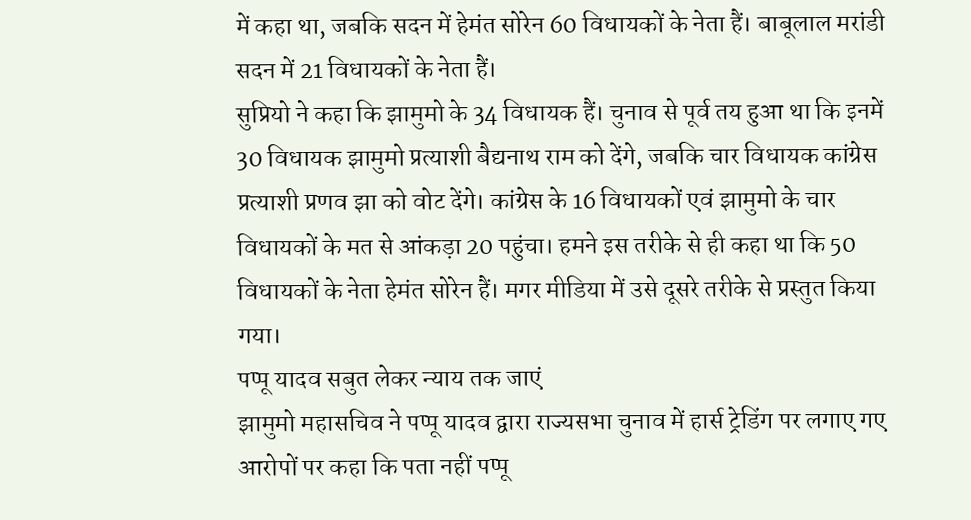में कहा था, जबकि सदन में हेमंत सोरेन 60 विधायकों के नेता हैं। बाबूलाल मरांडी सदन में 21 विधायकों के नेता हैं।
सुप्रियो ने कहा कि झामुमो के 34 विधायक हैं। चुनाव से पूर्व तय हुआ था कि इनमें 30 विधायक झामुमो प्रत्याशी बैद्यनाथ राम को देंगे, जबकि चार विधायक कांग्रेस प्रत्याशी प्रणव झा को वोट देंगे। कांग्रेस के 16 विधायकों एवं झामुमो के चार विधायकों के मत से आंकड़ा 20 पहुंचा। हमने इस तरीके से ही कहा था कि 50 विधायकों के नेता हेमंत सोरेन हैं। मगर मीडिया में उसे दूसरे तरीके से प्रस्तुत किया गया।
पप्पू यादव सबुत लेकर न्याय तक जाएं
झामुमो महासचिव ने पप्पू यादव द्वारा राज्यसभा चुनाव में हार्स ट्रेडिंग पर लगाए गए आरोपों पर कहा कि पता नहीं पप्पू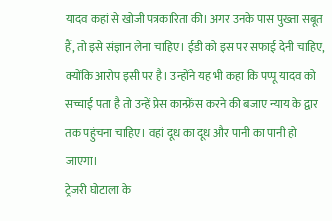यादव कहां से खोजी पत्रकारिता की। अगर उनके पास पुख्ता सबूत हैं, तो इसे संज्ञान लेना चाहिए। ईडी को इस पर सफाई देनी चाहिए, क्योंकि आरोप इसी पर है। उन्होंने यह भी कहा कि पप्पू यादव को सच्चाई पता है तो उन्हें प्रेस कान्फ्रेंस करने की बजाए न्याय के द्वार तक पहुंचना चाहिए। वहां दूध का दूध और पानी का पानी हो जाएगा।
ट्रेजरी घोटाला के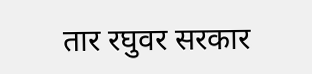तार रघुवर सरकार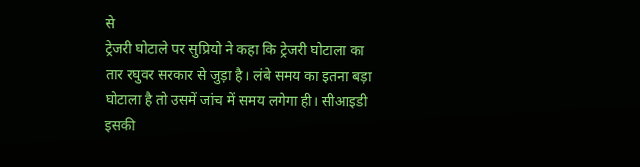से
ट्रेजरी घोटाले पर सुप्रियो ने कहा कि ट्रेजरी घोटाला का तार रघुवर सरकार से जुड़ा है। लंबे समय का इतना बड़ा घोटाला है तो उसमें जांच में समय लगेगा ही। सीआइडी इसकी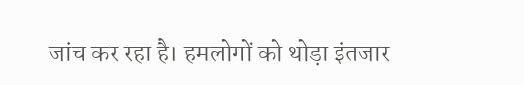जांच कर रहा है। हमलोगों को थोड़ा इंतजार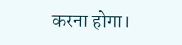करना होगा।